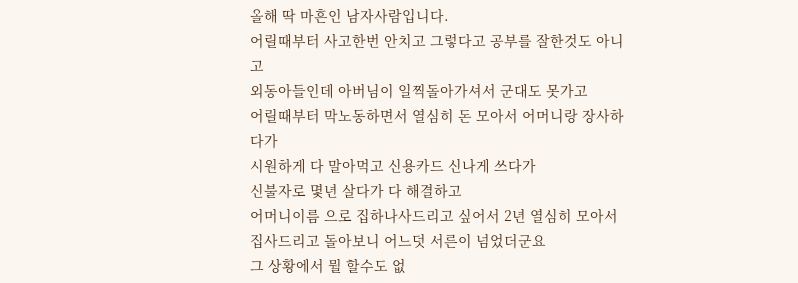올해 딱 마흔인 남자사람입니다.
어릴때부터 사고한번 안치고 그렇다고 공부를 잘한것도 아니고
외동아들인데 아버님이 일찍돌아가셔서 군대도 못가고
어릴때부터 막노동하면서 열심히 돈 모아서 어머니랑 장사하다가
시원하게 다 말아먹고 신용카드 신나게 쓰다가
신불자로 몇년 살다가 다 해결하고
어머니이름 으로 집하나사드리고 싶어서 2년 열심히 모아서
집사드리고 돌아보니 어느덧 서른이 넘었더군요
그 상황에서 뭘 할수도 없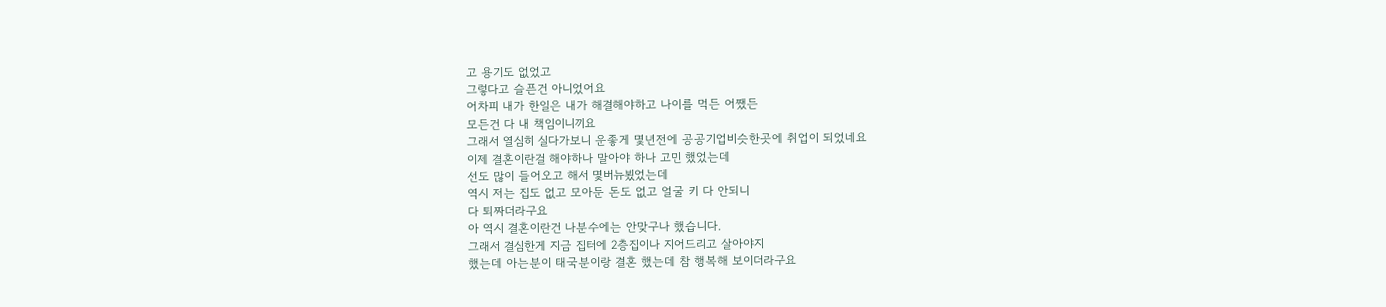고 용기도 없었고
그렇다고 슬픈건 아니었어요
어차피 내가 한일은 내가 해결해야하고 나이를 먹든 어쨌든
모든건 다 내 책임이니끼요
그래서 열심히 실다가보니 운좋게 몇년전에 공공기업비슷한곳에 취업이 되었네요
이제 결혼이란걸 해야하나 말아야 하나 고민 했었는데
선도 많이 들어오고 해서 몇버뉴뵜었는데
역시 저는 집도 없고 모아둔 돈도 없고 얼굴 키 다 안되니
다 퇴짜더라구요
아 역시 결혼이란건 나분수에는 안맞구나 했습니다.
그래서 결심한게 지금 집터에 2층집이나 지어드리고 살아야지
했는데 아는분이 태국분이랑 결혼 했는데 참 행복해 보이더라구요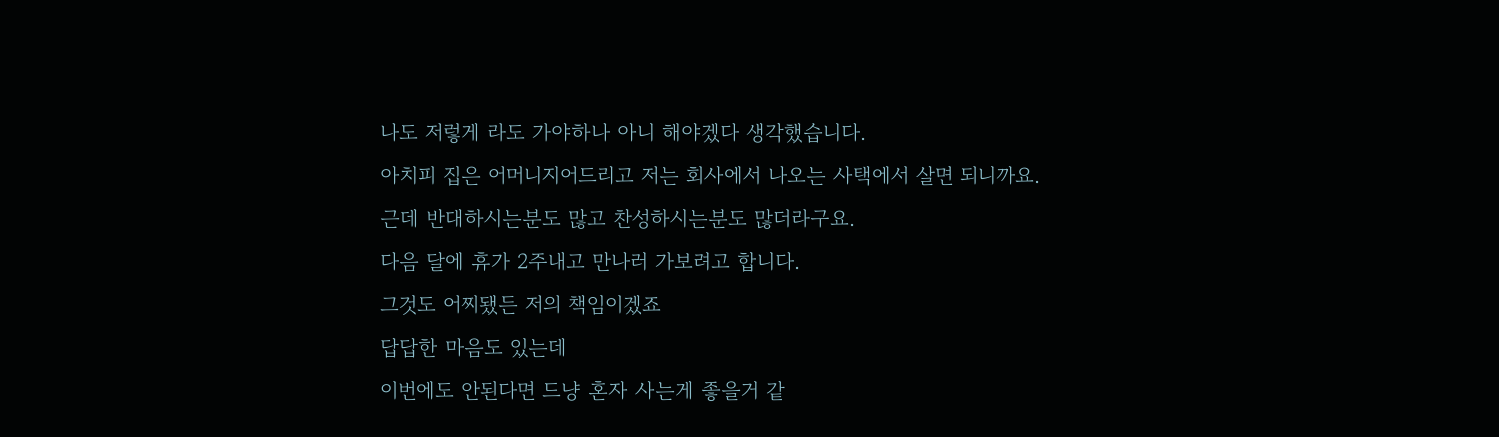나도 저렇게 라도 가야하나 아니 해야겠다 생각했습니다.
아치피 집은 어머니지어드리고 저는 회사에서 나오는 사택에서 살면 되니까요.
근데 반대하시는분도 많고 찬성하시는분도 많더라구요.
다음 달에 휴가 2주내고 만나러 가보려고 합니다.
그것도 어찌됐든 저의 책임이겠죠
답답한 마음도 있는데
이번에도 안된다면 드냥 혼자 사는게 좋을거 같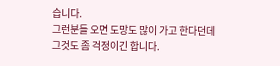습니다.
그런분들 오면 도망도 많이 가고 한다던데
그것도 좀 걱정이긴 합니다.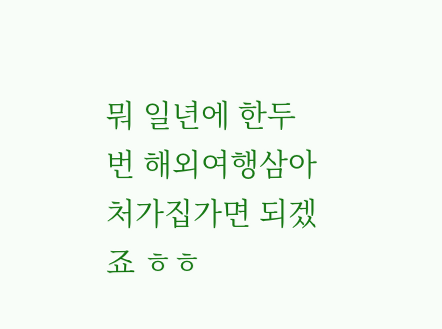뭐 일년에 한두번 해외여행삼아 처가집가면 되겠죠 ㅎㅎ